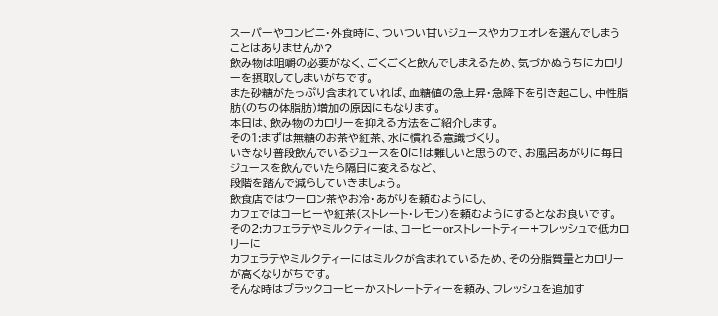スーパーやコンビニ・外食時に、ついつい甘いジュースやカフェオレを選んでしまうことはありませんか?
飲み物は咀嚼の必要がなく、ごくごくと飲んでしまえるため、気づかぬうちにカロリーを摂取してしまいがちです。
また砂糖がたっぷり含まれていれば、血糖値の急上昇・急降下を引き起こし、中性脂肪(のちの体脂肪)増加の原因にもなります。
本日は、飲み物のカロリーを抑える方法をご紹介します。
その1:まずは無糖のお茶や紅茶、水に慣れる意識づくり。
いきなり普段飲んでいるジュースを0に!は難しいと思うので、お風呂あがりに毎日ジュースを飲んでいたら隔日に変えるなど、
段階を踏んで減らしていきましょう。
飲食店ではウーロン茶やお冷・あがりを頼むようにし、
カフェではコーヒーや紅茶(ストレート・レモン)を頼むようにするとなお良いです。
その2:カフェラテやミルクティーは、コーヒーorストレートティー+フレッシュで低カロリーに
カフェラテやミルクティーにはミルクが含まれているため、その分脂質量とカロリーが高くなりがちです。
そんな時はブラックコーヒーかストレートティーを頼み、フレッシュを追加す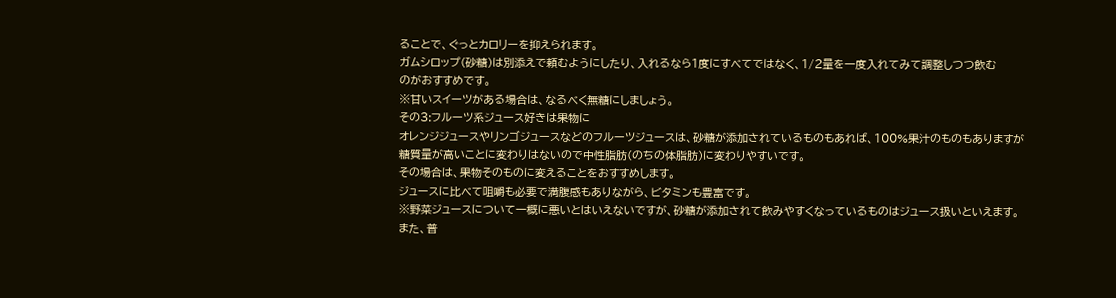ることで、ぐっとカロリーを抑えられます。
ガムシロップ(砂糖)は別添えで頼むようにしたり、入れるなら1度にすべてではなく、1/2量を一度入れてみて調整しつつ飲む
のがおすすめです。
※甘いスイーツがある場合は、なるべく無糖にしましょう。
その3:フルーツ系ジュース好きは果物に
オレンジジュースやリンゴジュースなどのフルーツジュースは、砂糖が添加されているものもあれば、100%果汁のものもありますが
糖質量が高いことに変わりはないので中性脂肪(のちの体脂肪)に変わりやすいです。
その場合は、果物そのものに変えることをおすすめします。
ジュースに比べて咀嚼も必要で満腹感もありながら、ビタミンも豊富です。
※野菜ジュースについて一概に悪いとはいえないですが、砂糖が添加されて飲みやすくなっているものはジュース扱いといえます。
また、普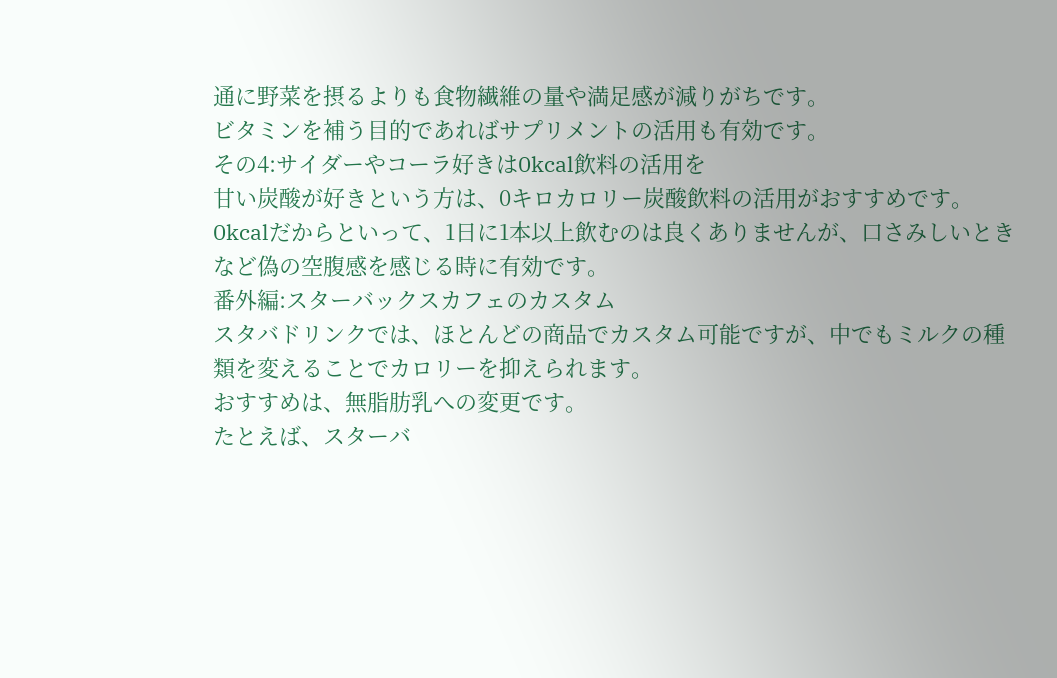通に野菜を摂るよりも食物繊維の量や満足感が減りがちです。
ビタミンを補う目的であればサプリメントの活用も有効です。
その4:サイダーやコーラ好きは0kcal飲料の活用を
甘い炭酸が好きという方は、0キロカロリー炭酸飲料の活用がおすすめです。
0kcalだからといって、1日に1本以上飲むのは良くありませんが、口さみしいときなど偽の空腹感を感じる時に有効です。
番外編:スターバックスカフェのカスタム
スタバドリンクでは、ほとんどの商品でカスタム可能ですが、中でもミルクの種類を変えることでカロリーを抑えられます。
おすすめは、無脂肪乳への変更です。
たとえば、スターバ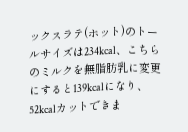ックスラテ(ホット)のトールサイズは234kcal、こちらのミルクを無脂肪乳に変更にすると139kcalになり、
52kcalカットできま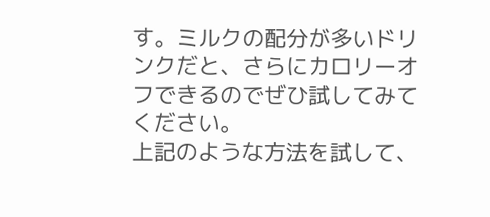す。ミルクの配分が多いドリンクだと、さらにカロリーオフできるのでぜひ試してみてください。
上記のような方法を試して、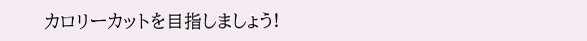カロリーカットを目指しましょう!